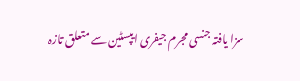سزا یافتہ جنسی مجرم جیفری ایپسٹین سے متعلق تازہ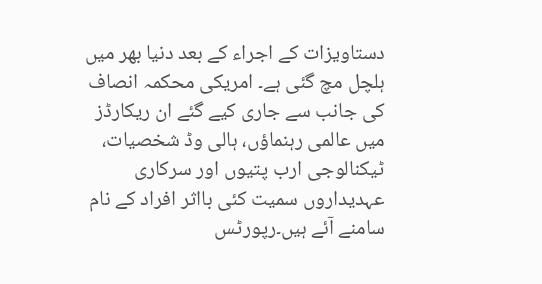دستاویزات کے اجراء کے بعد دنیا بھر میں ہلچل مچ گئی ہے۔ امریکی محکمہ انصاف کی جانب سے جاری کیے گئے ان ریکارڈز میں عالمی رہنماؤں، ہالی وڈ شخصیات، ٹیکنالوجی ارب پتیوں اور سرکاری عہدیداروں سمیت کئی بااثر افراد کے نام سامنے آئے ہیں۔رپورٹس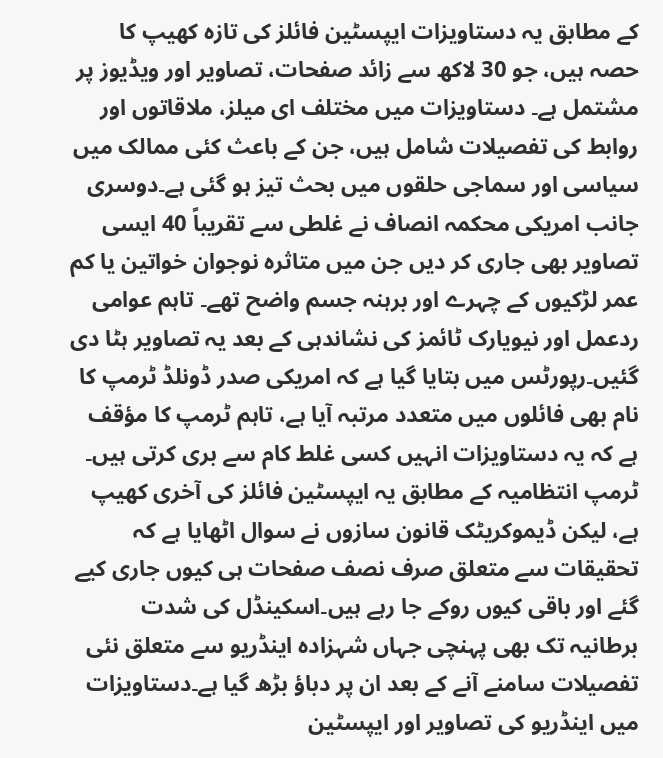کے مطابق یہ دستاویزات ایپسٹین فائلز کی تازہ کھیپ کا حصہ ہیں، جو 30 لاکھ سے زائد صفحات، تصاویر اور ویڈیوز پر مشتمل ہے۔ دستاویزات میں مختلف ای میلز، ملاقاتوں اور روابط کی تفصیلات شامل ہیں، جن کے باعث کئی ممالک میں سیاسی اور سماجی حلقوں میں بحث تیز ہو گئی ہے۔دوسری جانب امریکی محکمہ انصاف نے غلطی سے تقریباً 40 ایسی تصاویر بھی جاری کر دیں جن میں متاثرہ نوجوان خواتین یا کم عمر لڑکیوں کے چہرے اور برہنہ جسم واضح تھے۔ تاہم عوامی ردعمل اور نیویارک ٹائمز کی نشاندہی کے بعد یہ تصاویر ہٹا دی گئیں۔رپورٹس میں بتایا گیا ہے کہ امریکی صدر ڈونلڈ ٹرمپ کا نام بھی فائلوں میں متعدد مرتبہ آیا ہے، تاہم ٹرمپ کا مؤقف ہے کہ یہ دستاویزات انہیں کسی غلط کام سے بری کرتی ہیں۔ ٹرمپ انتظامیہ کے مطابق یہ ایپسٹین فائلز کی آخری کھیپ ہے، لیکن ڈیموکریٹک قانون سازوں نے سوال اٹھایا ہے کہ تحقیقات سے متعلق صرف نصف صفحات ہی کیوں جاری کیے گئے اور باقی کیوں روکے جا رہے ہیں۔اسکینڈل کی شدت برطانیہ تک بھی پہنچی جہاں شہزادہ اینڈریو سے متعلق نئی تفصیلات سامنے آنے کے بعد ان پر دباؤ بڑھ گیا ہے۔دستاویزات میں اینڈریو کی تصاویر اور ایپسٹین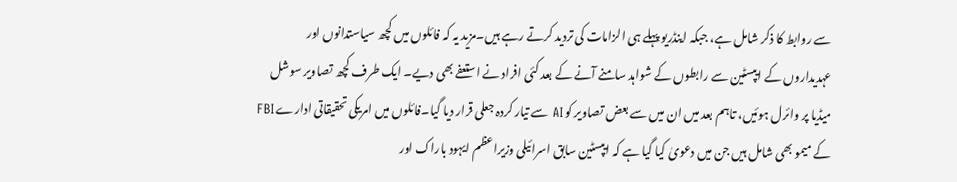سے روابط کا ذکر شامل ہے، جبکہ اینڈریو پہلے ہی الزامات کی تردید کرتے رہے ہیں۔مزید یہ کہ فائلوں میں کچھ سیاستدانوں اور عہدیداروں کے ایپسٹین سے رابطوں کے شواہد سامنے آنے کے بعد کئی افراد نے استعفے بھی دیے۔ ایک طرف کچھ تصاویر سوشل میڈیا پر وائرل ہوئیں، تاہم بعد میں ان میں سے بعض تصاویر کو AI سے تیار کردہ جعلی قرار دیا گیا۔فائلوں میں امریکی تحقیقاتی ادارے FBI کے میمو بھی شامل ہیں جن میں دعویٰ کیا گیا ہے کہ ایپسٹین سابق اسرائیلی وزیراعظم ایہود باراک اور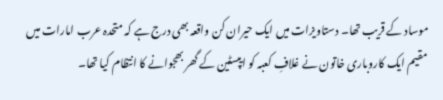موساد کے قریب تھا۔ دستاویزات میں ایک حیران کن واقعہ بھی درج ہے کہ متحدہ عرب امارات میں مقیم ایک کاروباری خاتون نے غلافِ کعبہ کو ایپسٹین کے گھر بھجوانے کا انتظام کیا تھا۔